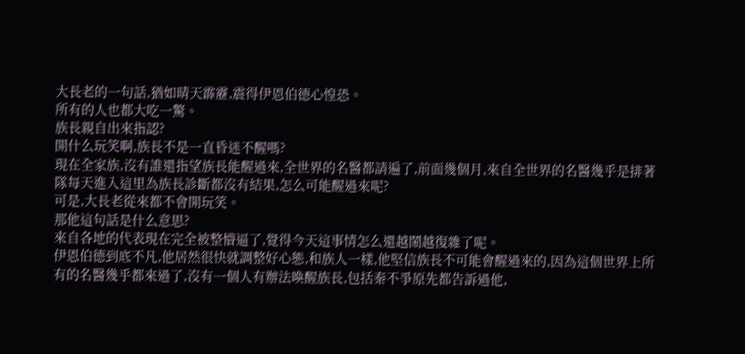大長老的一句話,猶如晴天霹靂,震得伊恩伯德心惶恐。
所有的人也都大吃一驚。
族長親自出來指認?
開什么玩笑啊,族長不是一直昏迷不醒嗎?
現在全家族,沒有誰還指望族長能醒過來,全世界的名醫都請遍了,前面幾個月,來自全世界的名醫幾乎是排著隊每天進入這里為族長診斷都沒有結果,怎么可能醒過來呢?
可是,大長老從來都不會開玩笑。
那他這句話是什么意思?
來自各地的代表現在完全被整懵逼了,覺得今天這事情怎么還越鬧越復雜了呢。
伊恩伯德到底不凡,他居然很快就調整好心態,和族人一樣,他堅信族長不可能會醒過來的,因為這個世界上所有的名醫幾乎都來過了,沒有一個人有辦法喚醒族長,包括秦不爭原先都告訴過他,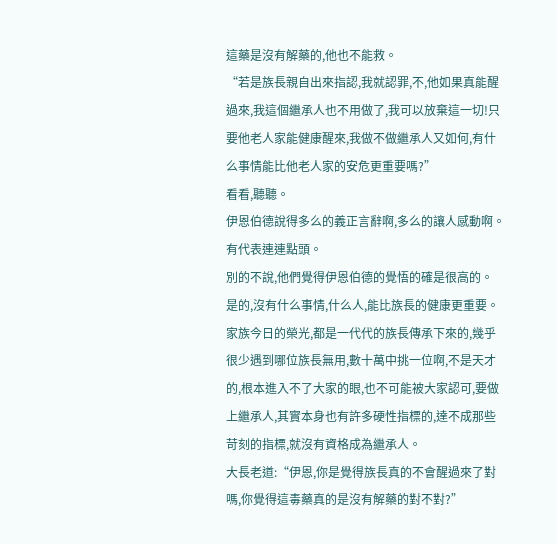這藥是沒有解藥的,他也不能救。
“若是族長親自出來指認,我就認罪,不,他如果真能醒過來,我這個繼承人也不用做了,我可以放棄這一切!只要他老人家能健康醒來,我做不做繼承人又如何,有什么事情能比他老人家的安危更重要嗎?”
看看,聽聽。
伊恩伯德說得多么的義正言辭啊,多么的讓人感動啊。
有代表連連點頭。
別的不說,他們覺得伊恩伯德的覺悟的確是很高的。
是的,沒有什么事情,什么人,能比族長的健康更重要。
家族今日的榮光,都是一代代的族長傳承下來的,幾乎很少遇到哪位族長無用,數十萬中挑一位啊,不是天才的,根本進入不了大家的眼,也不可能被大家認可,要做上繼承人,其實本身也有許多硬性指標的,達不成那些苛刻的指標,就沒有資格成為繼承人。
大長老道:“伊恩,你是覺得族長真的不會醒過來了對嗎,你覺得這毒藥真的是沒有解藥的對不對?”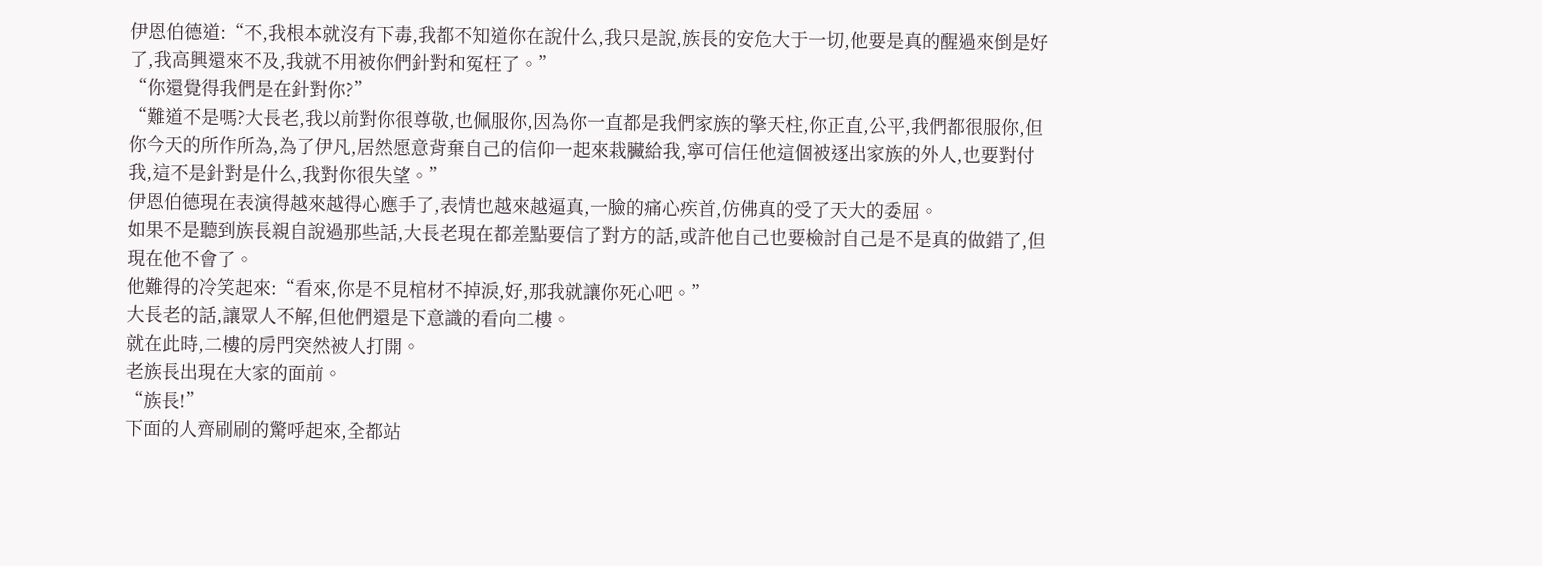伊恩伯德道:“不,我根本就沒有下毒,我都不知道你在說什么,我只是說,族長的安危大于一切,他要是真的醒過來倒是好了,我高興還來不及,我就不用被你們針對和冤枉了。”
“你還覺得我們是在針對你?”
“難道不是嗎?大長老,我以前對你很尊敬,也佩服你,因為你一直都是我們家族的擎天柱,你正直,公平,我們都很服你,但你今天的所作所為,為了伊凡,居然愿意背棄自己的信仰一起來栽臟給我,寧可信任他這個被逐出家族的外人,也要對付我,這不是針對是什么,我對你很失望。”
伊恩伯德現在表演得越來越得心應手了,表情也越來越逼真,一臉的痛心疾首,仿佛真的受了天大的委屈。
如果不是聽到族長親自說過那些話,大長老現在都差點要信了對方的話,或許他自己也要檢討自己是不是真的做錯了,但現在他不會了。
他難得的冷笑起來:“看來,你是不見棺材不掉淚,好,那我就讓你死心吧。”
大長老的話,讓眾人不解,但他們還是下意識的看向二樓。
就在此時,二樓的房門突然被人打開。
老族長出現在大家的面前。
“族長!”
下面的人齊刷刷的驚呼起來,全都站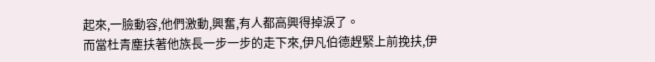起來,一臉動容,他們激動,興奮,有人都高興得掉淚了。
而當杜青塵扶著他族長一步一步的走下來,伊凡伯德趕緊上前挽扶,伊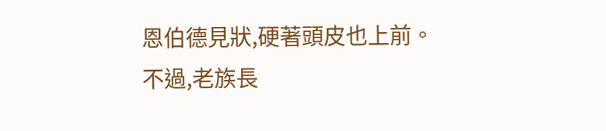恩伯德見狀,硬著頭皮也上前。
不過,老族長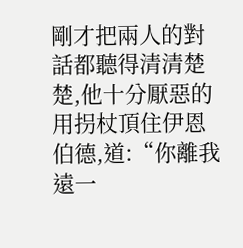剛才把兩人的對話都聽得清清楚楚,他十分厭惡的用拐杖頂住伊恩伯德,道:“你離我遠一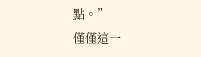點。”
僅僅這一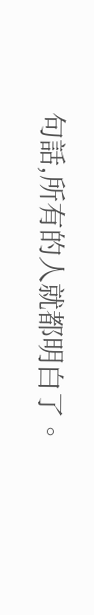句話,所有的人就都明白了。